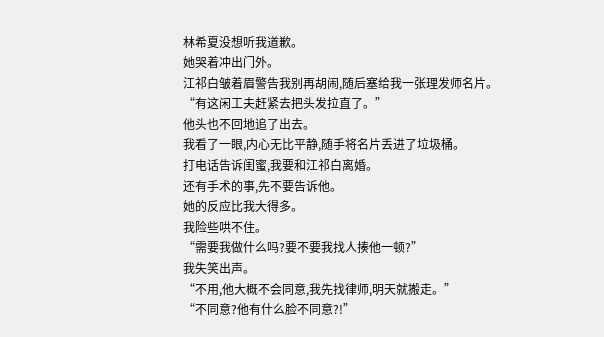林希夏没想听我道歉。
她哭着冲出门外。
江祁白皱着眉警告我别再胡闹,随后塞给我一张理发师名片。
“有这闲工夫赶紧去把头发拉直了。”
他头也不回地追了出去。
我看了一眼,内心无比平静,随手将名片丢进了垃圾桶。
打电话告诉闺蜜,我要和江祁白离婚。
还有手术的事,先不要告诉他。
她的反应比我大得多。
我险些哄不住。
“需要我做什么吗?要不要我找人揍他一顿?”
我失笑出声。
“不用,他大概不会同意,我先找律师,明天就搬走。”
“不同意?他有什么脸不同意?!”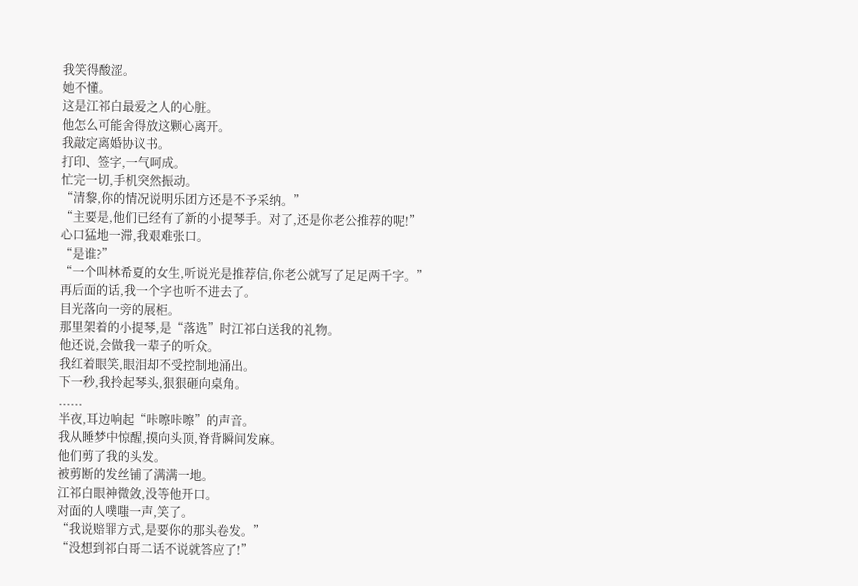我笑得酸涩。
她不懂。
这是江祁白最爱之人的心脏。
他怎么可能舍得放这颗心离开。
我敲定离婚协议书。
打印、签字,一气呵成。
忙完一切,手机突然振动。
“清黎,你的情况说明乐团方还是不予采纳。”
“主要是,他们已经有了新的小提琴手。对了,还是你老公推荐的呢!”
心口猛地一滞,我艰难张口。
“是谁?”
“一个叫林希夏的女生,听说光是推荐信,你老公就写了足足两千字。”
再后面的话,我一个字也听不进去了。
目光落向一旁的展柜。
那里架着的小提琴,是“落选”时江祁白送我的礼物。
他还说,会做我一辈子的听众。
我红着眼笑,眼泪却不受控制地涌出。
下一秒,我拎起琴头,狠狠砸向桌角。
......
半夜,耳边响起“咔嚓咔嚓”的声音。
我从睡梦中惊醒,摸向头顶,脊背瞬间发麻。
他们剪了我的头发。
被剪断的发丝铺了满满一地。
江祁白眼神微敛,没等他开口。
对面的人噗嗤一声,笑了。
“我说赔罪方式,是要你的那头卷发。”
“没想到祁白哥二话不说就答应了!”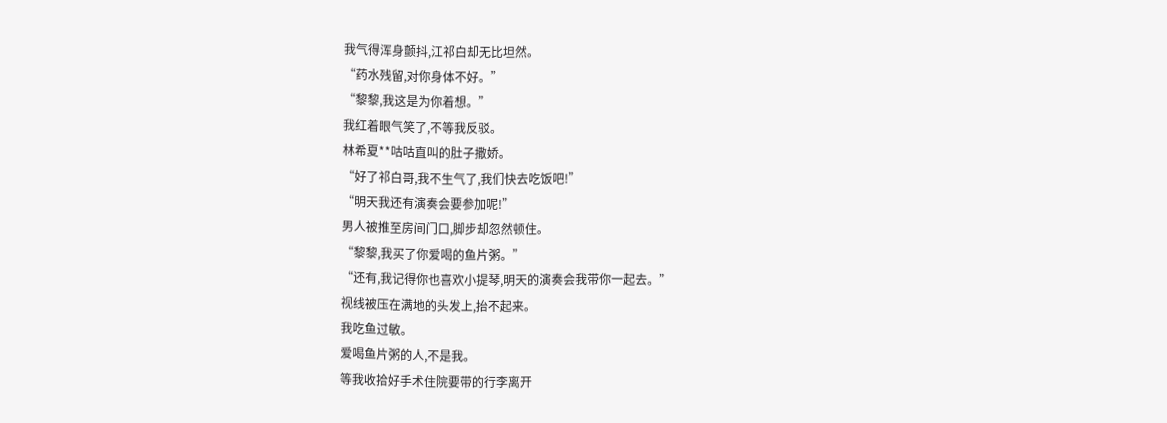我气得浑身颤抖,江祁白却无比坦然。
“药水残留,对你身体不好。”
“黎黎,我这是为你着想。”
我红着眼气笑了,不等我反驳。
林希夏**咕咕直叫的肚子撒娇。
“好了祁白哥,我不生气了,我们快去吃饭吧!”
“明天我还有演奏会要参加呢!”
男人被推至房间门口,脚步却忽然顿住。
“黎黎,我买了你爱喝的鱼片粥。”
“还有,我记得你也喜欢小提琴,明天的演奏会我带你一起去。”
视线被压在满地的头发上,抬不起来。
我吃鱼过敏。
爱喝鱼片粥的人,不是我。
等我收拾好手术住院要带的行李离开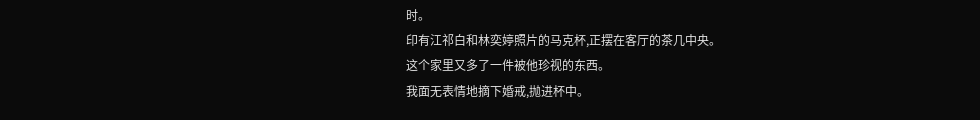时。
印有江祁白和林奕婷照片的马克杯,正摆在客厅的茶几中央。
这个家里又多了一件被他珍视的东西。
我面无表情地摘下婚戒,抛进杯中。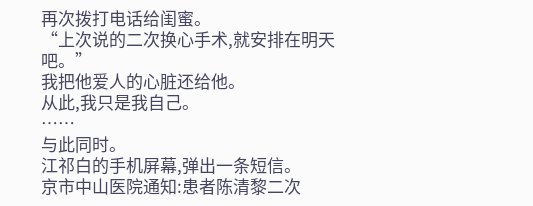再次拨打电话给闺蜜。
“上次说的二次换心手术,就安排在明天吧。”
我把他爱人的心脏还给他。
从此,我只是我自己。
……
与此同时。
江祁白的手机屏幕,弹出一条短信。
京市中山医院通知:患者陈清黎二次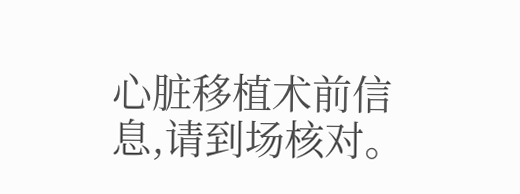心脏移植术前信息,请到场核对。